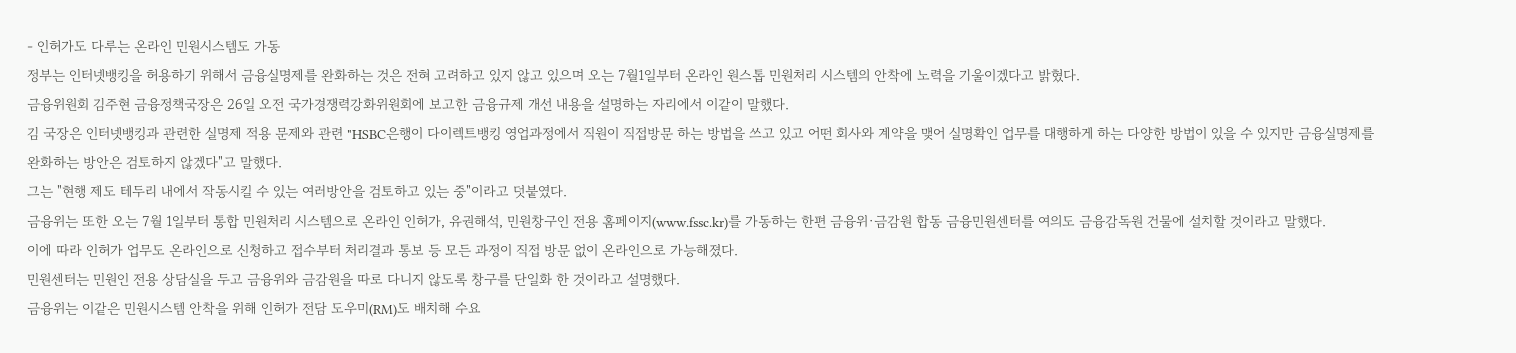- 인허가도 다루는 온라인 민원시스템도 가동
정부는 인터넷뱅킹을 허용하기 위해서 금융실명제를 완화하는 것은 전혀 고려하고 있지 않고 있으며 오는 7월1일부터 온라인 원스톱 민원처리 시스템의 안착에 노력을 기울이겠다고 밝혔다.
금융위원회 김주현 금융정책국장은 26일 오전 국가경쟁력강화위원회에 보고한 금융규제 개선 내용을 설명하는 자리에서 이같이 말했다.
김 국장은 인터넷뱅킹과 관련한 실명제 적용 문제와 관련 "HSBC은행이 다이렉트뱅킹 영업과정에서 직원이 직접방문 하는 방법을 쓰고 있고 어떤 회사와 계약을 맺어 실명확인 업무를 대행하게 하는 다양한 방법이 있을 수 있지만 금융실명제를 완화하는 방안은 검토하지 않겠다"고 말했다.
그는 "현행 제도 테두리 내에서 작동시킬 수 있는 여러방안을 검토하고 있는 중"이라고 덧붙였다.
금융위는 또한 오는 7월 1일부터 통합 민원처리 시스템으로 온라인 인허가, 유권해석, 민원창구인 전용 홈페이지(www.fssc.kr)를 가동하는 한편 금융위·금감원 합동 금융민원센터를 여의도 금융감독원 건물에 설치할 것이라고 말했다.
이에 따라 인허가 업무도 온라인으로 신청하고 접수부터 처리결과 통보 등 모든 과정이 직접 방문 없이 온라인으로 가능해졌다.
민원센터는 민원인 전용 상담실을 두고 금융위와 금감원을 따로 다니지 않도록 창구를 단일화 한 것이라고 설명했다.
금융위는 이같은 민원시스템 안착을 위해 인허가 전담 도우미(RM)도 배치해 수요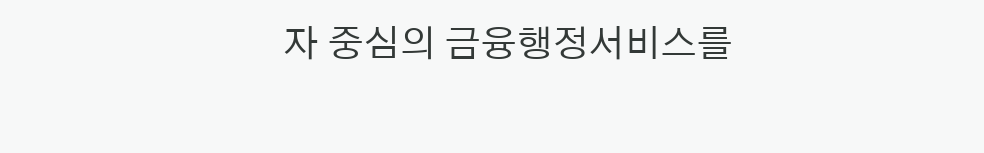자 중심의 금융행정서비스를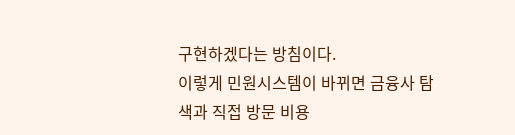구현하겠다는 방침이다.
이렇게 민원시스템이 바뀌면 금융사 탐색과 직접 방문 비용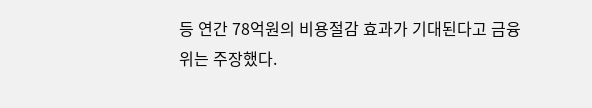등 연간 78억원의 비용절감 효과가 기대된다고 금융위는 주장했다.